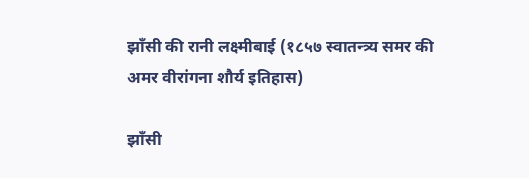झाँसी की रानी लक्ष्मीबाई (१८५७ स्वातन्त्र्य समर की अमर वीरांगना शौर्य इतिहास)

झाँसी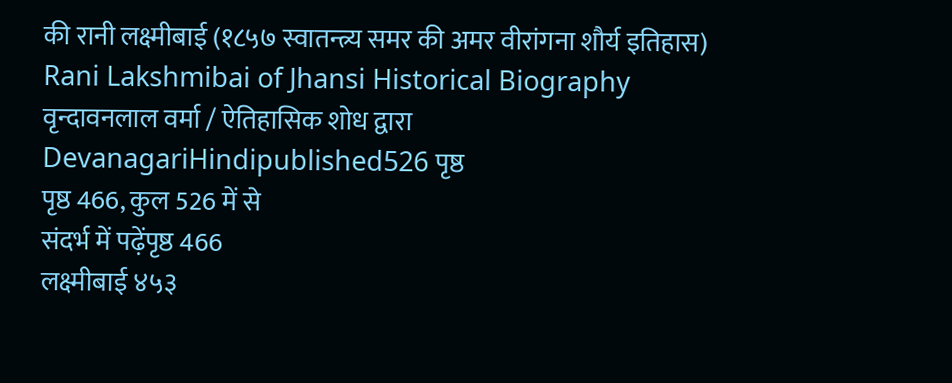की रानी लक्ष्मीबाई (१८५७ स्वातन्त्र्य समर की अमर वीरांगना शौर्य इतिहास)
Rani Lakshmibai of Jhansi Historical Biography
वृन्दावनलाल वर्मा / ऐतिहासिक शोध द्वारा
DevanagariHindipublished526 पृष्ठ
पृष्ठ 466, कुल 526 में से
संदर्भ में पढ़ेंपृष्ठ 466
लक्ष्मीबाई ४५३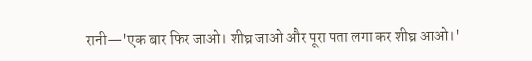रानी—'एक बार फिर जाओ। शीघ्र जाओ और पूरा पता लगा कर शीघ्र आओ।'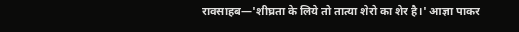रावसाहब—'शीघ्रता के लिये तो तात्या शेरो का शेर है।' आज्ञा पाकर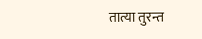तात्या तुरन्त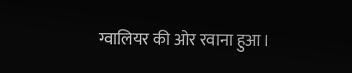ग्वालियर की ओर रवाना हुआ।